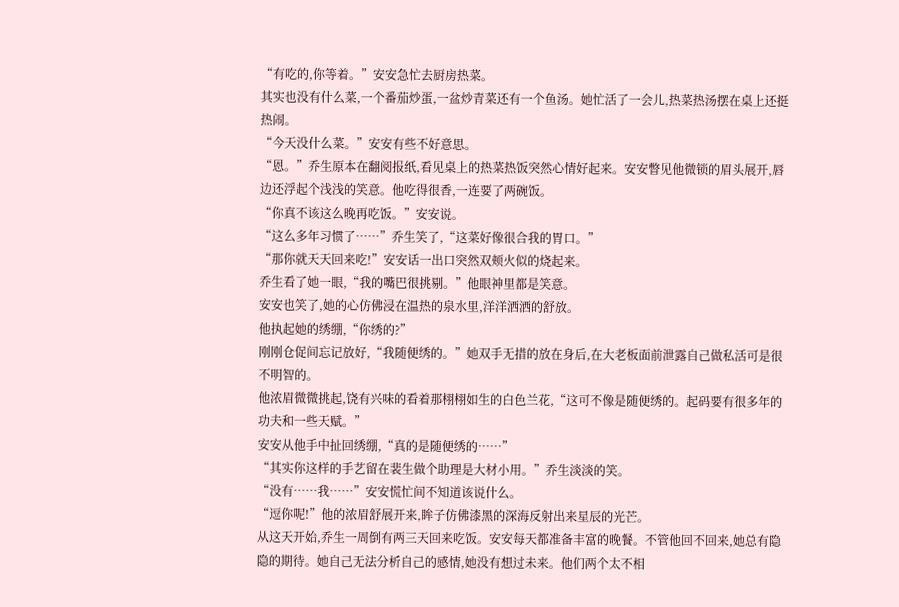“有吃的,你等着。”安安急忙去厨房热菜。
其实也没有什么菜,一个番茄炒蛋,一盆炒青菜还有一个鱼汤。她忙活了一会儿,热菜热汤摆在桌上还挺热闹。
“今天没什么菜。”安安有些不好意思。
“恩。”乔生原本在翻阅报纸,看见桌上的热菜热饭突然心情好起来。安安瞥见他微锁的眉头展开,唇边还浮起个浅浅的笑意。他吃得很香,一连要了两碗饭。
“你真不该这么晚再吃饭。”安安说。
“这么多年习惯了……”乔生笑了,“这菜好像很合我的胃口。”
“那你就天天回来吃!”安安话一出口突然双颊火似的烧起来。
乔生看了她一眼,“我的嘴巴很挑剔。”他眼神里都是笑意。
安安也笑了,她的心仿佛浸在温热的泉水里,洋洋洒洒的舒放。
他执起她的绣绷,“你绣的?”
刚刚仓促间忘记放好,“我随便绣的。”她双手无措的放在身后,在大老板面前泄露自己做私活可是很不明智的。
他浓眉微微挑起,饶有兴味的看着那栩栩如生的白色兰花,“这可不像是随便绣的。起码要有很多年的功夫和一些天赋。”
安安从他手中扯回绣绷,“真的是随便绣的……”
“其实你这样的手艺留在裴生做个助理是大材小用。”乔生淡淡的笑。
“没有……我……”安安慌忙间不知道该说什么。
“逗你呢!”他的浓眉舒展开来,眸子仿佛漆黑的深海反射出来星辰的光芒。
从这天开始,乔生一周倒有两三天回来吃饭。安安每天都准备丰富的晚餐。不管他回不回来,她总有隐隐的期待。她自己无法分析自己的感情,她没有想过未来。他们两个太不相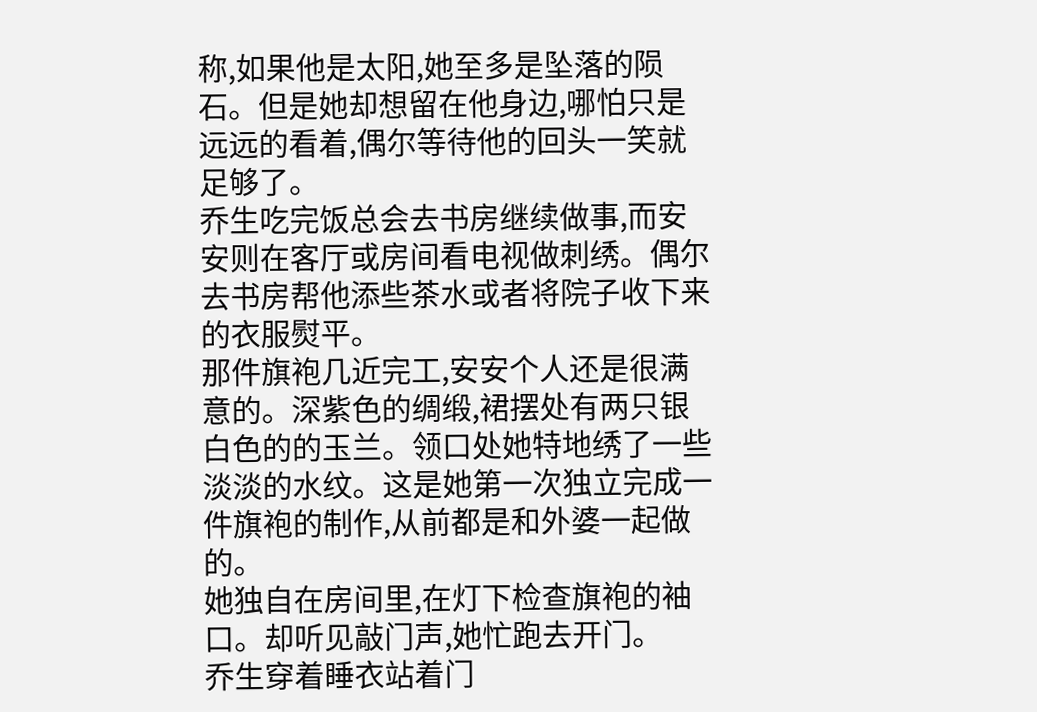称,如果他是太阳,她至多是坠落的陨石。但是她却想留在他身边,哪怕只是远远的看着,偶尔等待他的回头一笑就足够了。
乔生吃完饭总会去书房继续做事,而安安则在客厅或房间看电视做刺绣。偶尔去书房帮他添些茶水或者将院子收下来的衣服熨平。
那件旗袍几近完工,安安个人还是很满意的。深紫色的绸缎,裙摆处有两只银白色的的玉兰。领口处她特地绣了一些淡淡的水纹。这是她第一次独立完成一件旗袍的制作,从前都是和外婆一起做的。
她独自在房间里,在灯下检查旗袍的袖口。却听见敲门声,她忙跑去开门。
乔生穿着睡衣站着门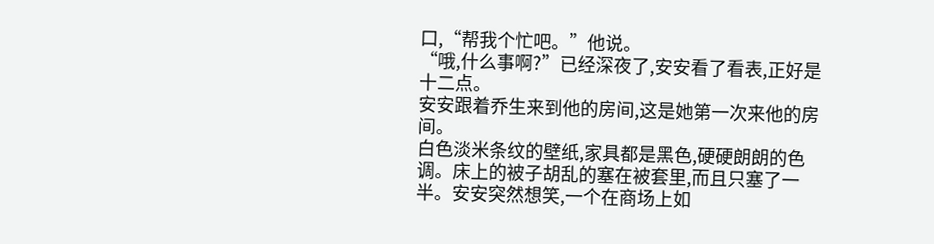口,“帮我个忙吧。”他说。
“哦,什么事啊?”已经深夜了,安安看了看表,正好是十二点。
安安跟着乔生来到他的房间,这是她第一次来他的房间。
白色淡米条纹的壁纸,家具都是黑色,硬硬朗朗的色调。床上的被子胡乱的塞在被套里,而且只塞了一半。安安突然想笑,一个在商场上如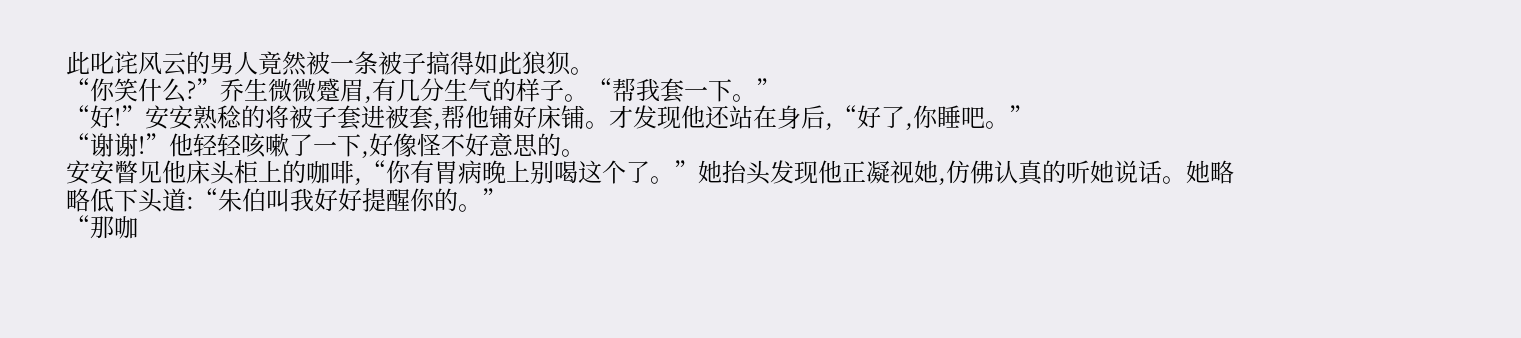此叱诧风云的男人竟然被一条被子搞得如此狼狈。
“你笑什么?”乔生微微蹙眉,有几分生气的样子。“帮我套一下。”
“好!”安安熟稔的将被子套进被套,帮他铺好床铺。才发现他还站在身后,“好了,你睡吧。”
“谢谢!”他轻轻咳嗽了一下,好像怪不好意思的。
安安瞥见他床头柜上的咖啡,“你有胃病晚上别喝这个了。”她抬头发现他正凝视她,仿佛认真的听她说话。她略略低下头道:“朱伯叫我好好提醒你的。”
“那咖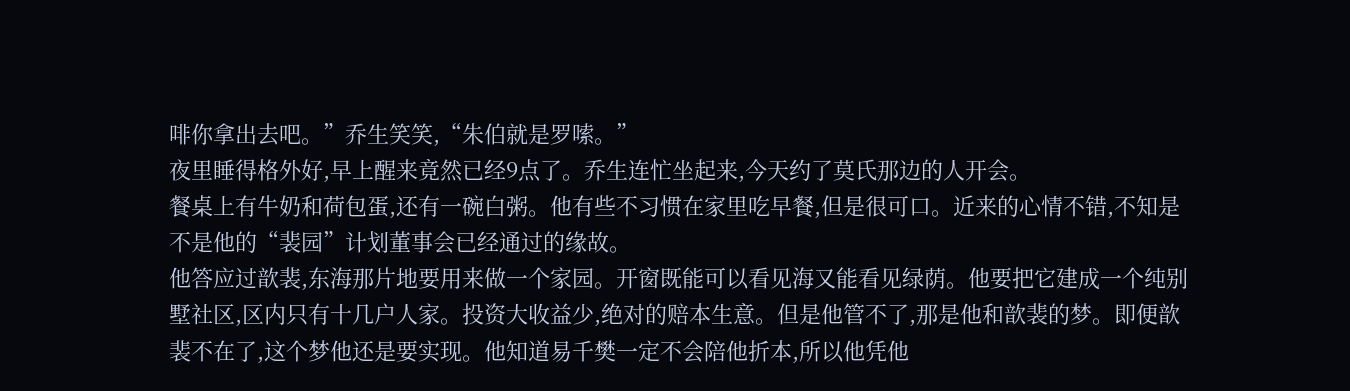啡你拿出去吧。”乔生笑笑,“朱伯就是罗嗦。”
夜里睡得格外好,早上醒来竟然已经9点了。乔生连忙坐起来,今天约了莫氏那边的人开会。
餐桌上有牛奶和荷包蛋,还有一碗白粥。他有些不习惯在家里吃早餐,但是很可口。近来的心情不错,不知是不是他的“裴园”计划董事会已经通过的缘故。
他答应过歆裴,东海那片地要用来做一个家园。开窗既能可以看见海又能看见绿荫。他要把它建成一个纯别墅社区,区内只有十几户人家。投资大收益少,绝对的赔本生意。但是他管不了,那是他和歆裴的梦。即便歆裴不在了,这个梦他还是要实现。他知道易千樊一定不会陪他折本,所以他凭他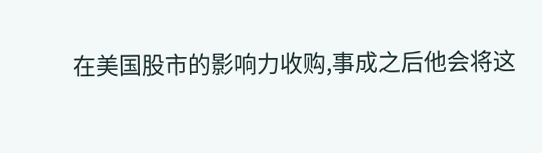在美国股市的影响力收购,事成之后他会将这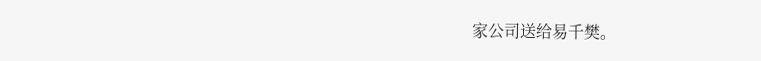家公司送给易千樊。